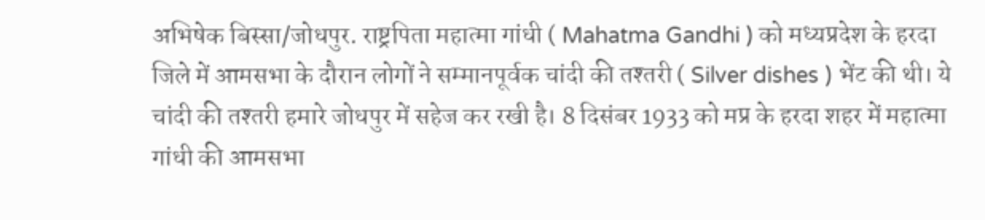अभिषेक बिस्सा/जोधपुर. राष्ट्रपिता महात्मा गांधी ( Mahatma Gandhi ) को मध्यप्रदेश के हरदा जिले में आमसभा के दौरान लोगों ने सम्मानपूर्वक चांदी की तश्तरी ( Silver dishes ) भेंट की थी। ये चांदी की तश्तरी हमारे जोधपुर में सहेज कर रखी है। 8 दिसंबर 1933 को मप्र के हरदा शहर में महात्मा गांधी की आमसभा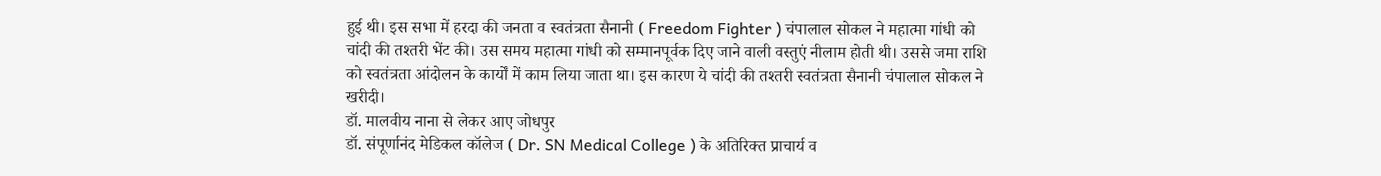हुई थी। इस सभा में हरदा की जनता व स्वतंत्रता सैनानी ( Freedom Fighter ) चंपालाल सोकल ने महात्मा गांधी को चांदी की तश्तरी भेंट की। उस समय महात्मा गांधी को सम्मानपूर्वक दिए जाने वाली वस्तुएं नीलाम होती थी। उससे जमा राशि को स्वतंत्रता आंदोलन के कार्यों में काम लिया जाता था। इस कारण ये चांदी की तश्तरी स्वतंत्रता सैनानी चंपालाल सोकल ने खरीदी।
डॉ. मालवीय नाना से लेकर आए जोधपुर
डॉ. संपूर्णानंद मेडिकल कॉलेज ( Dr. SN Medical College ) के अतिरिक्त प्राचार्य व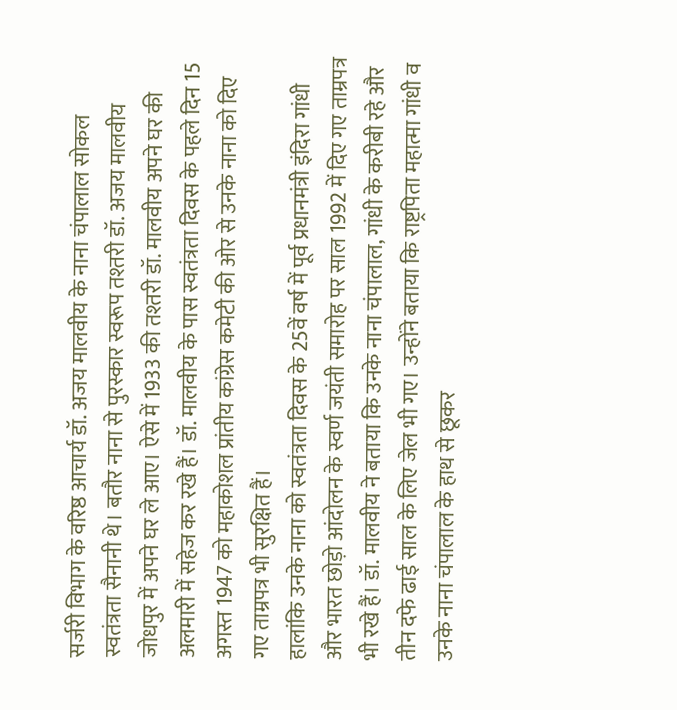सर्जरी विभाग के वरिष्ठ आचार्य डॉ. अजय मालवीय के नाना चंपालाल सोकल स्वतंत्रता सैनानी थे। बतौर नाना से पुरस्कार स्वरूप तश्तरी डॉ. अजय मालवीय जोधपुर में अपने घर ले आए। ऐसे में 1933 की तश्तरी डॉ. मालवीय अपने घर की अलमारी में सहेज कर रखे हैं। डॉ. मालवीय के पास स्वतंत्रता दिवस के पहले दिन 15 अगस्त 1947 को महाकोशल प्रांतीय कांग्रेस कमेटी की ओर से उनके नाना को दिए गए ताम्रपत्र भी सुरक्षित हैं।
हालांकि उनके नाना को स्वतंत्रता दिवस के 25वें वर्ष में पूर्व प्रधानमंत्री इंदिरा गांधी और भारत छोड़ो आंदोलन के स्वर्ण जयंती समारोह पर साल 1992 में दिए गए ताम्रपत्र भी रखे हैं। डॉ. मालवीय ने बताया कि उनके नाना चंपालाल, गांधी के करीबी रहे और तीन दफे ढाई साल के लिए जेल भी गए। उन्होंने बताया कि राष्ट्रपिता महात्मा गांधी व उनके नाना चंपालाल के हाथ से छूकर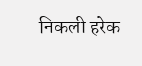निकली हरेक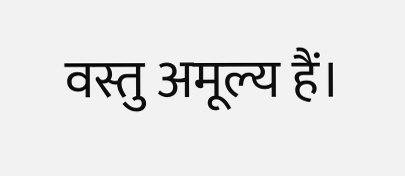वस्तु अमूल्य हैं।